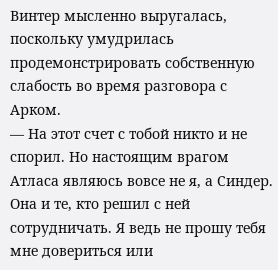Винтер мысленно выругалась, поскольку умудрилась продемонстрировать собственную слабость во время разговора с Арком.
— На этот счет с тобой никто и не спорил. Но настоящим врагом Атласа являюсь вовсе не я, а Синдер. Она и те, кто решил с ней сотрудничать. Я ведь не прошу тебя мне довериться или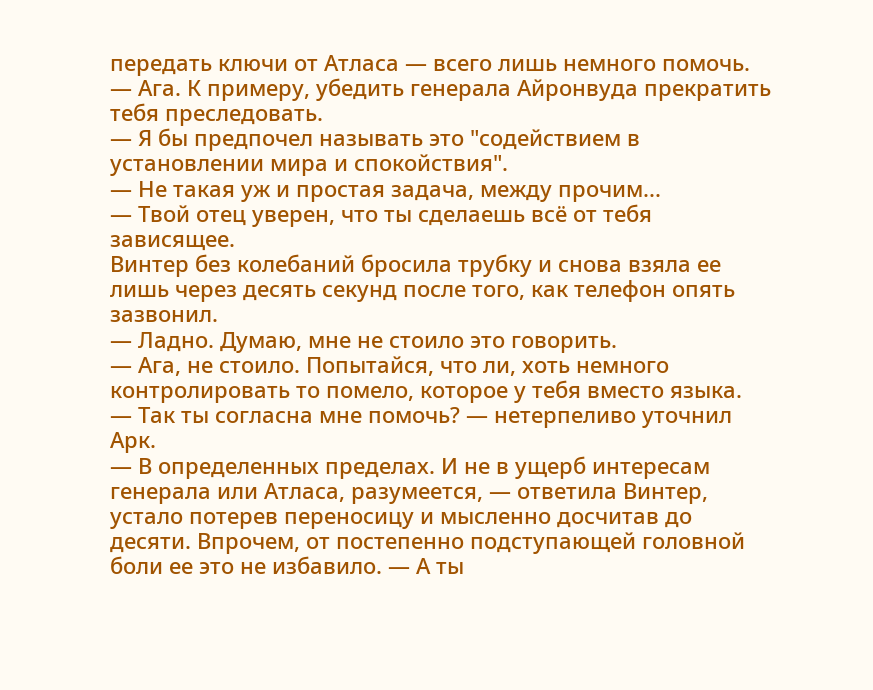передать ключи от Атласа — всего лишь немного помочь.
— Ага. К примеру, убедить генерала Айронвуда прекратить тебя преследовать.
— Я бы предпочел называть это "содействием в установлении мира и спокойствия".
— Не такая уж и простая задача, между прочим...
— Твой отец уверен, что ты сделаешь всё от тебя зависящее.
Винтер без колебаний бросила трубку и снова взяла ее лишь через десять секунд после того, как телефон опять зазвонил.
— Ладно. Думаю, мне не стоило это говорить.
— Ага, не стоило. Попытайся, что ли, хоть немного контролировать то помело, которое у тебя вместо языка.
— Так ты согласна мне помочь? — нетерпеливо уточнил Арк.
— В определенных пределах. И не в ущерб интересам генерала или Атласа, разумеется, — ответила Винтер, устало потерев переносицу и мысленно досчитав до десяти. Впрочем, от постепенно подступающей головной боли ее это не избавило. — А ты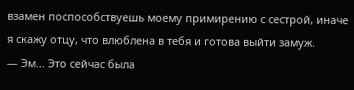взамен поспособствуешь моему примирению с сестрой, иначе я скажу отцу, что влюблена в тебя и готова выйти замуж.
— Эм... Это сейчас была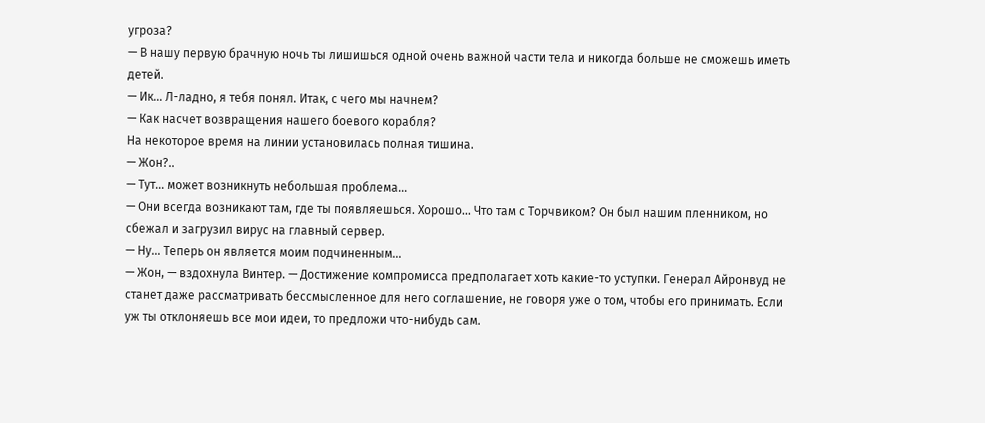угроза?
— В нашу первую брачную ночь ты лишишься одной очень важной части тела и никогда больше не сможешь иметь детей.
— Ик... Л-ладно, я тебя понял. Итак, с чего мы начнем?
— Как насчет возвращения нашего боевого корабля?
На некоторое время на линии установилась полная тишина.
— Жон?..
— Тут... может возникнуть небольшая проблема...
— Они всегда возникают там, где ты появляешься. Хорошо... Что там с Торчвиком? Он был нашим пленником, но сбежал и загрузил вирус на главный сервер.
— Ну... Теперь он является моим подчиненным...
— Жон, — вздохнула Винтер. — Достижение компромисса предполагает хоть какие-то уступки. Генерал Айронвуд не станет даже рассматривать бессмысленное для него соглашение, не говоря уже о том, чтобы его принимать. Если уж ты отклоняешь все мои идеи, то предложи что-нибудь сам.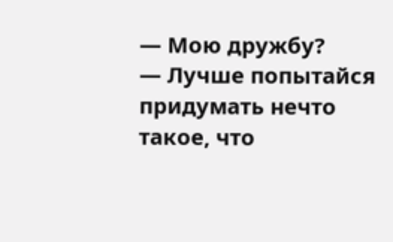— Мою дружбу?
— Лучше попытайся придумать нечто такое, что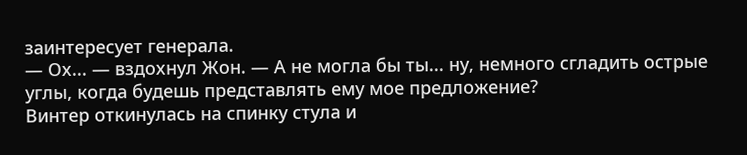заинтересует генерала.
— Ох... — вздохнул Жон. — А не могла бы ты... ну, немного сгладить острые углы, когда будешь представлять ему мое предложение?
Винтер откинулась на спинку стула и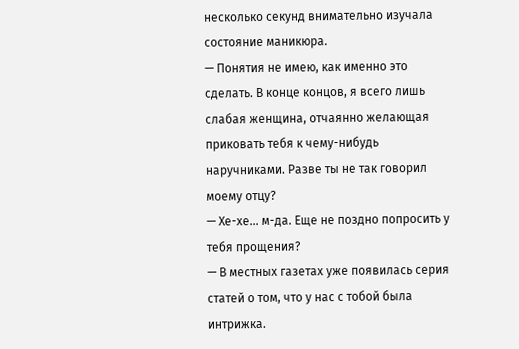несколько секунд внимательно изучала состояние маникюра.
— Понятия не имею, как именно это сделать. В конце концов, я всего лишь слабая женщина, отчаянно желающая приковать тебя к чему-нибудь наручниками. Разве ты не так говорил моему отцу?
— Хе-хе... м-да. Еще не поздно попросить у тебя прощения?
— В местных газетах уже появилась серия статей о том, что у нас с тобой была интрижка.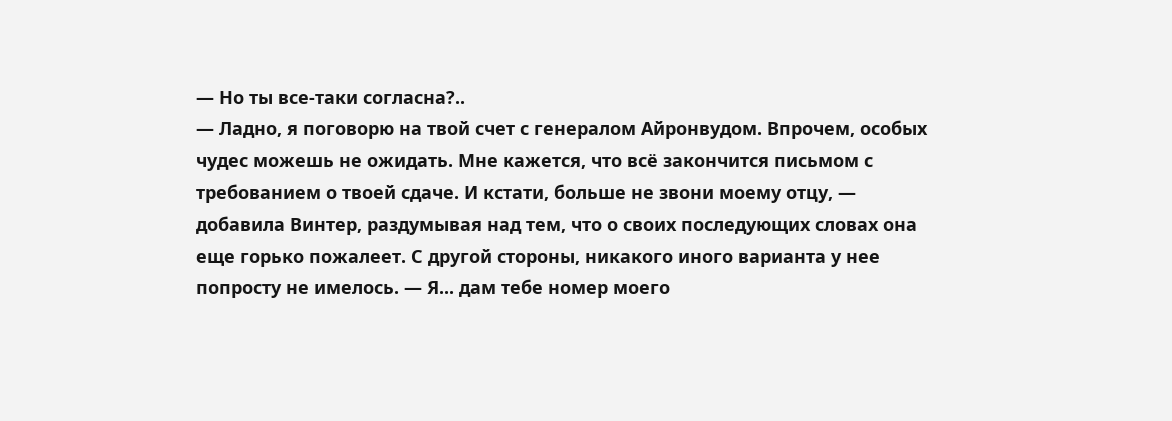— Но ты все-таки согласна?..
— Ладно, я поговорю на твой счет с генералом Айронвудом. Впрочем, особых чудес можешь не ожидать. Мне кажется, что всё закончится письмом с требованием о твоей сдаче. И кстати, больше не звони моему отцу, — добавила Винтер, раздумывая над тем, что о своих последующих словах она еще горько пожалеет. С другой стороны, никакого иного варианта у нее попросту не имелось. — Я... дам тебе номер моего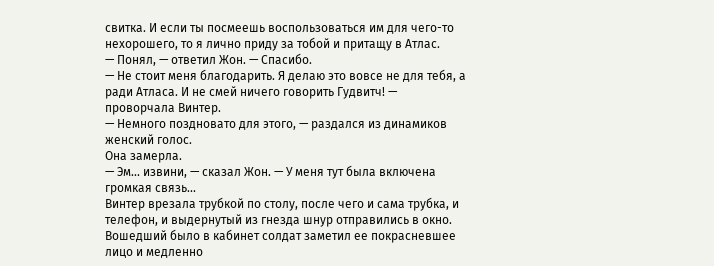свитка. И если ты посмеешь воспользоваться им для чего-то нехорошего, то я лично приду за тобой и притащу в Атлас.
— Понял, — ответил Жон. — Спасибо.
— Не стоит меня благодарить. Я делаю это вовсе не для тебя, а ради Атласа. И не смей ничего говорить Гудвитч! — проворчала Винтер.
— Немного поздновато для этого, — раздался из динамиков женский голос.
Она замерла.
— Эм... извини, — сказал Жон. — У меня тут была включена громкая связь...
Винтер врезала трубкой по столу, после чего и сама трубка, и телефон, и выдернутый из гнезда шнур отправились в окно.
Вошедший было в кабинет солдат заметил ее покрасневшее лицо и медленно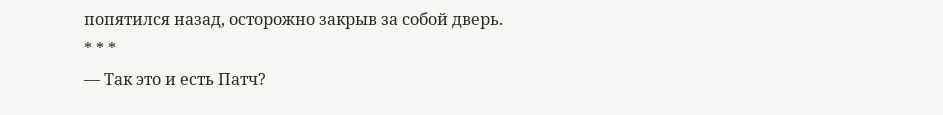попятился назад, осторожно закрыв за собой дверь.
* * *
— Так это и есть Патч?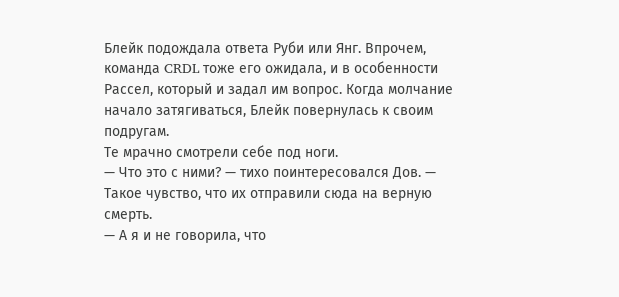Блейк подождала ответа Руби или Янг. Впрочем, команда CRDL тоже его ожидала, и в особенности Рассел, который и задал им вопрос. Когда молчание начало затягиваться, Блейк повернулась к своим подругам.
Те мрачно смотрели себе под ноги.
— Что это с ними? — тихо поинтересовался Дов. — Такое чувство, что их отправили сюда на верную смерть.
— А я и не говорила, что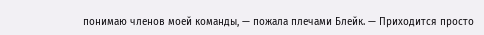понимаю членов моей команды, — пожала плечами Блейк. — Приходится просто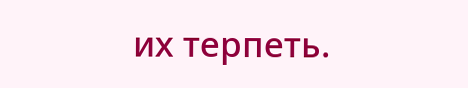их терпеть.